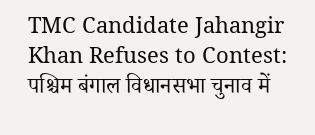TMC Candidate Jahangir Khan Refuses to Contest: पश्चिम बंगाल विधानसभा चुनाव में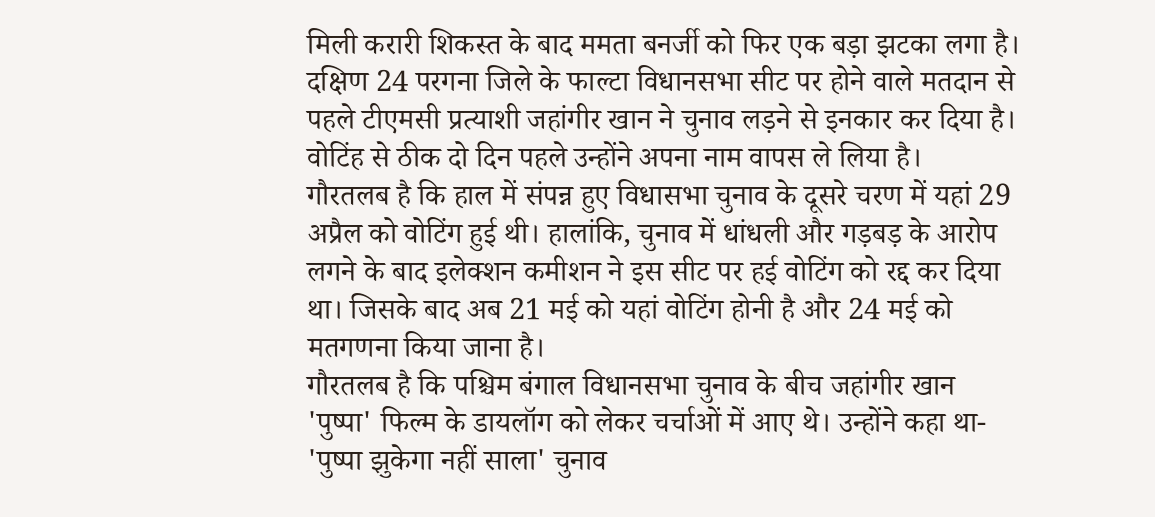मिली करारी शिकस्त के बाद ममता बनर्जी को फिर एक बड़ा झटका लगा है। दक्षिण 24 परगना जिले के फाल्टा विधानसभा सीट पर होने वाले मतदान से पहले टीएमसी प्रत्याशी जहांगीर खान ने चुनाव लड़ने से इनकार कर दिया है। वोटिंह से ठीक दो दिन पहले उन्होंने अपना नाम वापस ले लिया है।
गौरतलब है कि हाल में संपन्न हुए विधासभा चुनाव के दूसरे चरण में यहां 29 अप्रैल को वोटिंग हुई थी। हालांकि, चुनाव में धांधली और गड़बड़ के आरोप लगने के बाद इलेक्शन कमीशन ने इस सीट पर हई वोटिंग को रद्द कर दिया था। जिसके बाद अब 21 मई को यहां वोटिंग होनी है और 24 मई को मतगणना किया जाना है।
गौरतलब है कि पश्चिम बंगाल विधानसभा चुनाव के बीच जहांगीर खान 'पुष्पा' फिल्म के डायलॉग को लेकर चर्चाओं में आए थे। उन्होंने कहा था- 'पुष्पा झुकेगा नहीं साला' चुनाव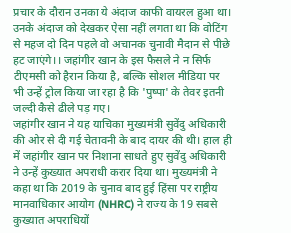प्रचार के दौरान उनका ये अंदाज काफी वायरल हुआ था। उनके अंदाज को देखकर ऐसा नहीं लगता था कि वोटिंग से महज दो दिन पहले वो अचानक चुनावी मैदान से पीछे हट जाएंगे।। जहांगीर खान के इस फैसले ने न सिर्फ टीएमसी को हैरान किया है, बल्कि सोशल मीडिया पर भी उन्हें ट्रोल किया जा रहा है कि 'पुष्पा' के तेवर इतनी जल्दी कैसे ढीले पड़ गए।
जहांगीर खान ने यह याचिका मुख्यमंत्री सुवेंदु अधिकारी की ओर से दी गई चेतावनी के बाद दायर की थी। हाल ही में जहांगीर खान पर निशाना साधते हुए सुवेंदु अधिकारी ने उन्हें कुख्यात अपराधी करार दिया था। मुख्यमंत्री ने कहा था कि 2019 के चुनाव बाद हुई हिंसा पर राष्ट्रीय मानवाधिकार आयोग (NHRC) ने राज्य के 19 सबसे कुख्यात अपराधियों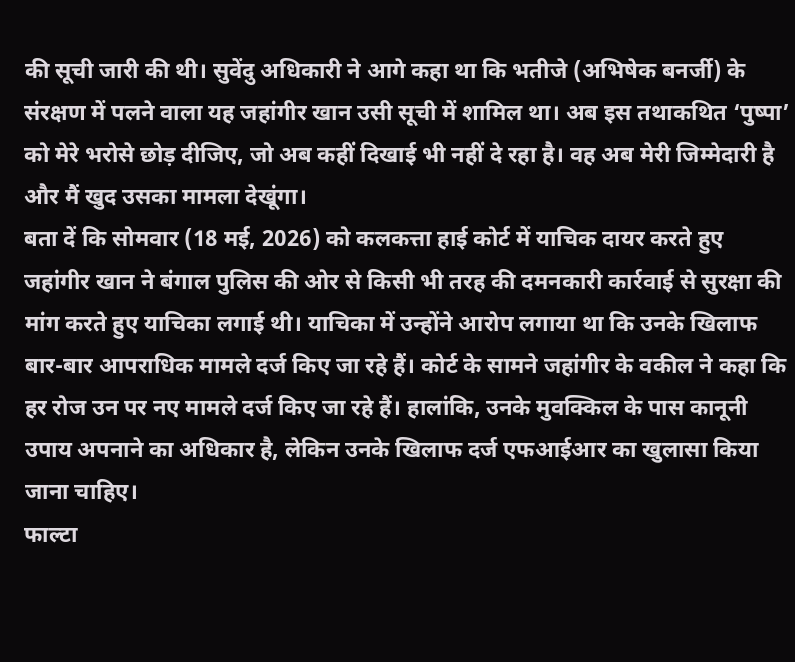की सूची जारी की थी। सुवेंदु अधिकारी ने आगे कहा था कि भतीजे (अभिषेक बनर्जी) के संरक्षण में पलने वाला यह जहांगीर खान उसी सूची में शामिल था। अब इस तथाकथित ‘पुष्पा’ को मेरे भरोसे छोड़ दीजिए, जो अब कहीं दिखाई भी नहीं दे रहा है। वह अब मेरी जिम्मेदारी है और मैं खुद उसका मामला देखूंगा।
बता दें कि सोमवार (18 मई, 2026) को कलकत्ता हाई कोर्ट में याचिक दायर करते हुए जहांगीर खान ने बंगाल पुलिस की ओर से किसी भी तरह की दमनकारी कार्रवाई से सुरक्षा की मांग करते हुए याचिका लगाई थी। याचिका में उन्होंने आरोप लगाया था कि उनके खिलाफ बार-बार आपराधिक मामले दर्ज किए जा रहे हैं। कोर्ट के सामने जहांगीर के वकील ने कहा कि हर रोज उन पर नए मामले दर्ज किए जा रहे हैं। हालांकि, उनके मुवक्किल के पास कानूनी उपाय अपनाने का अधिकार है, लेकिन उनके खिलाफ दर्ज एफआईआर का खुलासा किया जाना चाहिए।
फाल्टा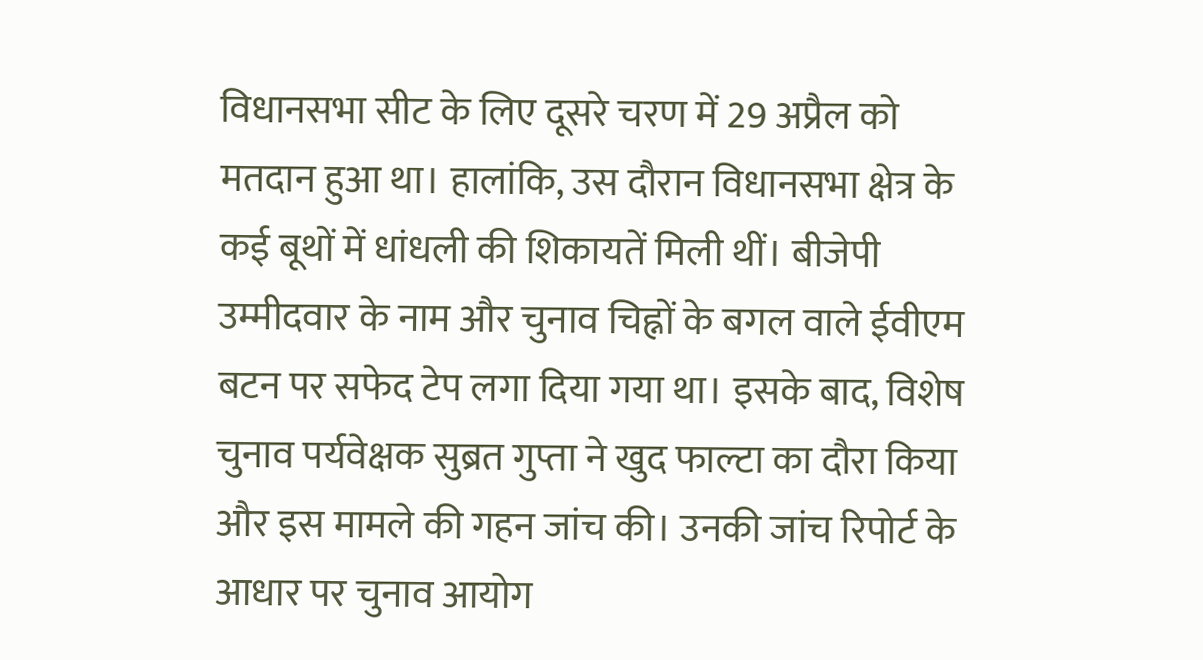विधानसभा सीट के लिए दूसरे चरण में 29 अप्रैल को मतदान हुआ था। हालांकि, उस दौरान विधानसभा क्षेत्र के कई बूथों में धांधली की शिकायतें मिली थीं। बीजेपी उम्मीदवार के नाम और चुनाव चिह्नों के बगल वाले ईवीएम बटन पर सफेद टेप लगा दिया गया था। इसके बाद, विशेष चुनाव पर्यवेक्षक सुब्रत गुप्ता ने खुद फाल्टा का दौरा किया और इस मामले की गहन जांच की। उनकी जांच रिपोर्ट के आधार पर चुनाव आयोग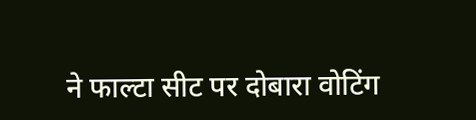ने फाल्टा सीट पर दोबारा वोटिंग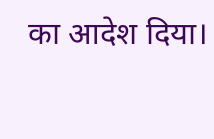का आदेश दिया।